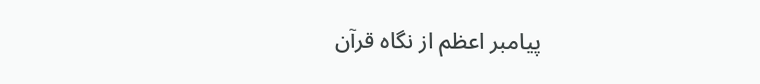پيامبر اعظم از نگاه قرآن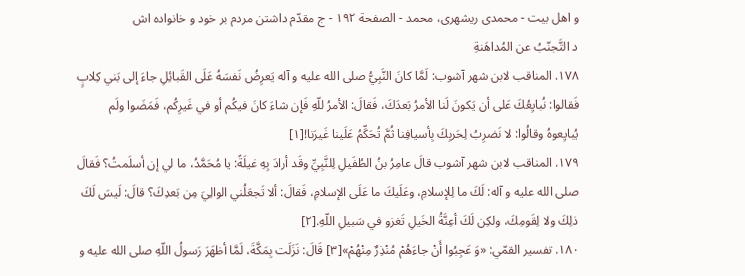و اهل بيت - محمدی ریشهری، محمد - الصفحة ١٩٢ - ج مقدّم داشتن مردم بر خود و خانواده اش
د التَّجنّبُ عن المُداهَنةِ
١٧٨. المناقب لابن شهر آشوب: لَمَّا كانَ النَّبِيُّ صلى الله عليه و آله يَعرِضُ نَفسَهُ عَلَى القَبائِلِ جاءَ إلى بَني كِلابٍ فَقالوا: نُبايِعُكَ عَلى أن يَكونَ لَنا الأمرُ بَعدَكَ، فَقالَ: الأمرُ للّهِ فَإن شاءَ كانَ فيكُم أو في غَيرِكُم، فَمَضَوا ولَم يُبايِعوهُ وقالُوا: لا نَضرِبُ لِحَربِكَ بِأسيافِنا ثُمَّ تُحَكِّمُ عَلَينا غَيرَنا![١]
١٧٩. المناقب لابن شهر آشوب قالَ عامِرُ بنُ الطُفَيلِ لِلنَّبِيِّ وقَد أرادَ بِهِ غيلَةً: يا مُحَمَّدُ، ما لي إن أسلَمتُ؟ فَقالَ صلى الله عليه و آله: لَكَ ما لِلإسلامِ، وعَلَيكَ ما عَلَى الإسلامِ، فَقالَ: ألا تَجعَلُني الوالِيَ مِن بَعدِكَ؟ قالَ: لَيسَ لَكَ ذلِكَ ولا لِقَومِكَ، ولكِن لَكَ أعِنَّةُ الخَيلِ تَغزو في سَبيلِ اللّهِ.[٢]
١٨٠. تفسير القمّي: «وَ عَجِبُوا أَنْ جاءَهُمْ مُنْذِرٌ مِنْهُمْ»[٣] قَالَ: نَزَلَت بِمَكَّةَ، لَمَّا أظهَرَ رَسولُ اللّهِ صلى الله عليه و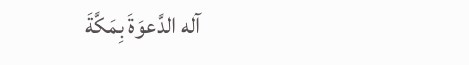آله الدَّعوَةَ بِمَكَّةَ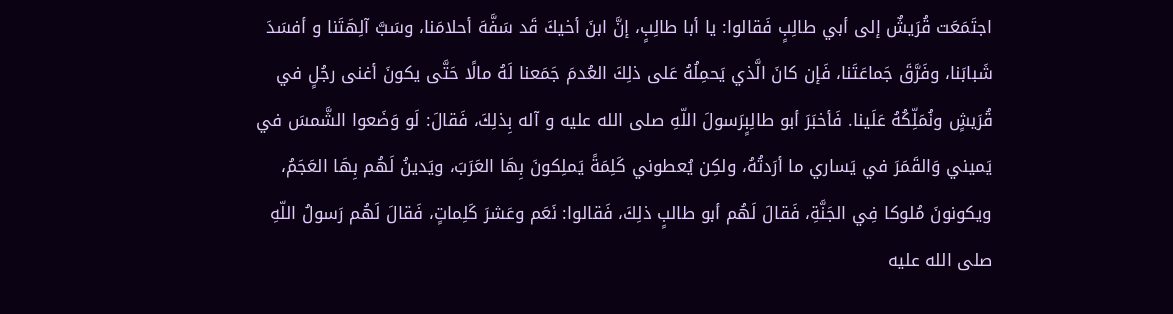اجتَمَعَت قُرَيشٌ إلى أبي طالِبٍ فَقالوا: يا أبا طالِبٍ، إنَّ ابنَ أخيكَ قَد سَفَّهَ أحلامَنا، وسَبَّ آلِهَتَنا و أفسَدَ شَبابَنا، وفَرَّقَ جَماعَتَنا، فَإن كانَ الَّذي يَحمِلُهُ عَلى ذلِكَ العُدمَ جَمَعنا لَهُ مالًا حَتَّى يكونَ أغنى رجُلٍ في قُرَيشٍ ونُمَلِّكُهُ عَلَينا. فَأخبَرَ أبو طالِبٍرَسولَ اللّهِ صلى الله عليه و آله بِذلِكَ، فَقالَ: لَو وَضَعوا الشَّمسَ في يَميني وَالقَمَرَ في يَساري ما أرَدتُهُ، ولكِن يُعطوني كَلِمَةً يَملِكونَ بِهَا العَرَبَ، ويَدينُ لَهُم بِهَا العَجَمُ، ويكونونَ مُلوكا فِي الجَنَّةِ، فَقالَ لَهُم أبو طالبٍ ذلِكَ، فَقالوا: نَعَم وعَشرَ كَلِماتٍ، فَقالَ لَهُم رَسولُ اللّهِ صلى الله عليه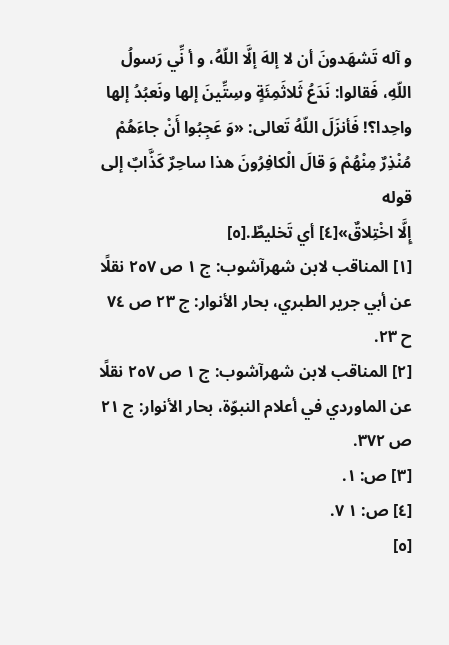و آله تَشهَدونَ أن لا إلهَ إلَّا اللّهُ، و أ نِّي رَسولُ اللّهِ، فَقالوا: نَدَعُ ثَلاثَمِئَةٍ وسِتِّينَ إلها ونَعبُدُ إلها واحِدا؟! فَأنزَلَ اللّهُ تَعالى: «وَ عَجِبُوا أَنْ جاءَهُمْ مُنْذِرٌ مِنْهُمْ وَ قالَ الْكافِرُونَ هذا ساحِرٌ كَذَّابٌ إلى قوله
إِلَّا اخْتِلاقٌ»[٤] أي تَخليطٌ.[٥]
[١] المناقب لابن شهرآشوب: ج ١ ص ٢٥٧ نقلًا عن أبي جرير الطبري، بحار الأنوار: ج ٢٣ ص ٧٤ ح ٢٣.
[٢] المناقب لابن شهرآشوب: ج ١ ص ٢٥٧ نقلًا عن الماوردي في أعلام النبوّة، بحار الأنوار: ج ٢١ ص ٣٧٢.
[٣] ص: ١.
[٤] ص: ١ ٧.
[٥]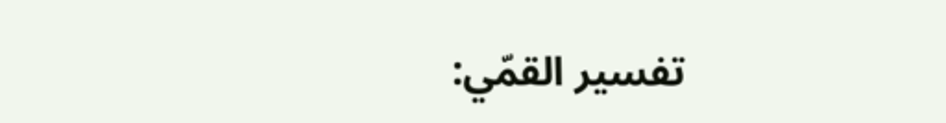تفسير القمّي: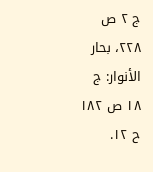ج ٢ ص ٢٢٨، بحار الأنوار: ج ١٨ ص ١٨٢ ح ١٢.